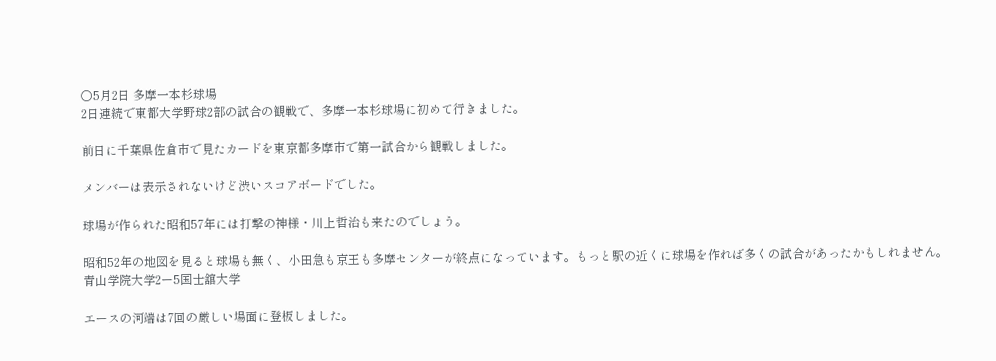○5月2日 多摩一本杉球場
2日連続で東都大学野球2部の試合の観戦で、多摩一本杉球場に初めて行きました。

前日に千葉県佐倉市で見たカードを東京都多摩市で第一試合から観戦しました。

メンバーは表示されないけど渋いスコアボードでした。

球場が作られた昭和57年には打撃の神様・川上哲治も来たのでしょう。

昭和52年の地図を見ると球場も無く、小田急も京王も多摩センターが終点になっています。もっと駅の近くに球場を作れば多くの試合があったかもしれません。
青山学院大学2ー5国士舘大学

エースの河端は7回の厳しい場面に登板しました。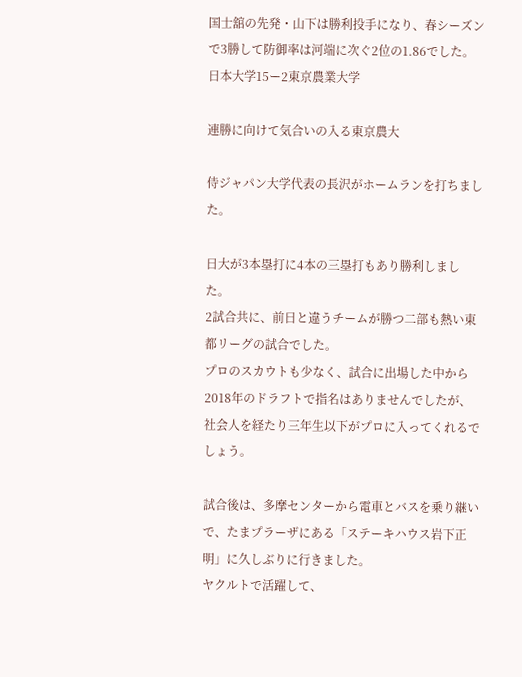国士舘の先発・山下は勝利投手になり、春シーズンで3勝して防御率は河端に次ぐ2位の1.86でした。
日本大学15ー2東京農業大学

連勝に向けて気合いの入る東京農大

侍ジャパン大学代表の長沢がホームランを打ちました。

日大が3本塁打に4本の三塁打もあり勝利しました。
2試合共に、前日と違うチームが勝つ二部も熱い東都リーグの試合でした。
プロのスカウトも少なく、試合に出場した中から2018年のドラフトで指名はありませんでしたが、社会人を経たり三年生以下がプロに入ってくれるでしょう。

試合後は、多摩センターから電車とバスを乗り継いで、たまプラーザにある「ステーキハウス岩下正明」に久しぶりに行きました。
ヤクルトで活躍して、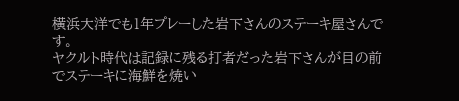横浜大洋でも1年プレーした岩下さんのステーキ屋さんです。
ヤクルト時代は記録に残る打者だった岩下さんが目の前でステーキに海鮮を焼い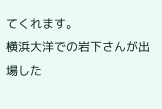てくれます。
横浜大洋での岩下さんが出場した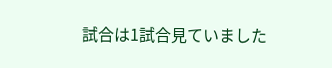試合は1試合見ていました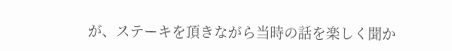が、ステーキを頂きながら当時の話を楽しく聞か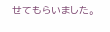せてもらいました。